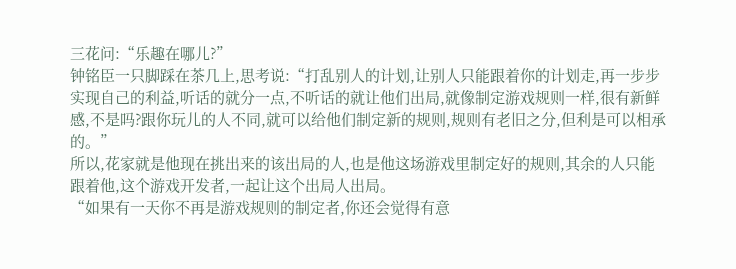三花问:“乐趣在哪儿?”
钟铭臣一只脚踩在茶几上,思考说:“打乱别人的计划,让别人只能跟着你的计划走,再一步步实现自己的利益,听话的就分一点,不听话的就让他们出局,就像制定游戏规则一样,很有新鲜感,不是吗?跟你玩儿的人不同,就可以给他们制定新的规则,规则有老旧之分,但利是可以相承的。”
所以,花家就是他现在挑出来的该出局的人,也是他这场游戏里制定好的规则,其余的人只能跟着他,这个游戏开发者,一起让这个出局人出局。
“如果有一天你不再是游戏规则的制定者,你还会觉得有意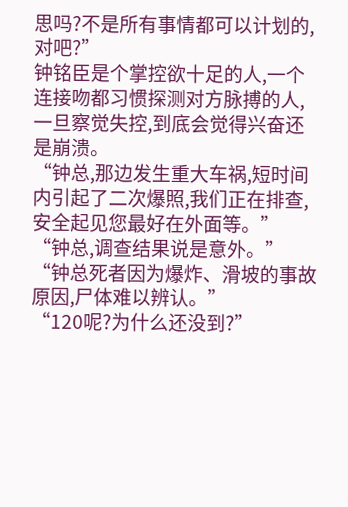思吗?不是所有事情都可以计划的,对吧?”
钟铭臣是个掌控欲十足的人,一个连接吻都习惯探测对方脉搏的人,一旦察觉失控,到底会觉得兴奋还是崩溃。
“钟总,那边发生重大车祸,短时间内引起了二次爆照,我们正在排查,安全起见您最好在外面等。”
“钟总,调查结果说是意外。”
“钟总死者因为爆炸、滑坡的事故原因,尸体难以辨认。”
“120呢?为什么还没到?”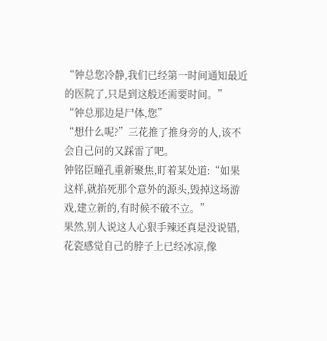“钟总您冷静,我们已经第一时间通知最近的医院了,只是到这般还需要时间。”
“钟总那边是尸体,您”
“想什么呢?”三花推了推身旁的人,该不会自己问的又踩雷了吧。
钟铭臣瞳孔重新聚焦,盯着某处道:“如果这样,就掐死那个意外的源头,毁掉这场游戏,建立新的,有时候不破不立。”
果然,别人说这人心狠手辣还真是没说错,花瓷感觉自己的脖子上已经冰凉,像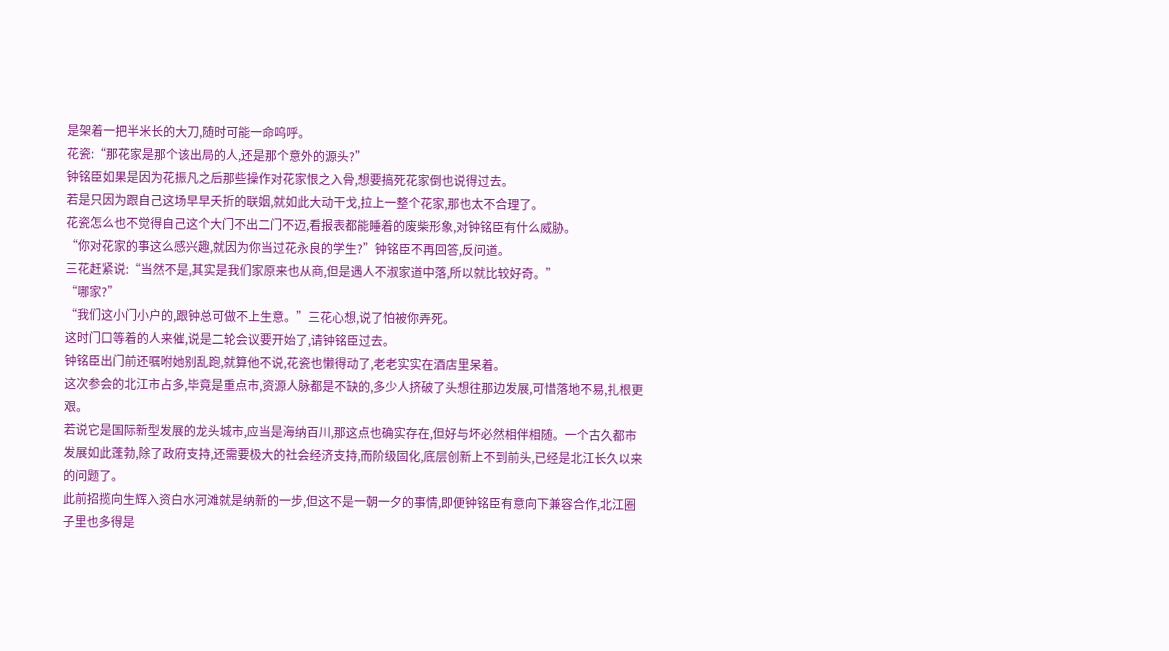是架着一把半米长的大刀,随时可能一命呜呼。
花瓷:“那花家是那个该出局的人,还是那个意外的源头?”
钟铭臣如果是因为花振凡之后那些操作对花家恨之入骨,想要搞死花家倒也说得过去。
若是只因为跟自己这场早早夭折的联姻,就如此大动干戈,拉上一整个花家,那也太不合理了。
花瓷怎么也不觉得自己这个大门不出二门不迈,看报表都能睡着的废柴形象,对钟铭臣有什么威胁。
“你对花家的事这么感兴趣,就因为你当过花永良的学生?”钟铭臣不再回答,反问道。
三花赶紧说:“当然不是,其实是我们家原来也从商,但是遇人不淑家道中落,所以就比较好奇。”
“哪家?”
“我们这小门小户的,跟钟总可做不上生意。”三花心想,说了怕被你弄死。
这时门口等着的人来催,说是二轮会议要开始了,请钟铭臣过去。
钟铭臣出门前还嘱咐她别乱跑,就算他不说,花瓷也懒得动了,老老实实在酒店里呆着。
这次参会的北江市占多,毕竟是重点市,资源人脉都是不缺的,多少人挤破了头想往那边发展,可惜落地不易,扎根更艰。
若说它是国际新型发展的龙头城市,应当是海纳百川,那这点也确实存在,但好与坏必然相伴相随。一个古久都市发展如此蓬勃,除了政府支持,还需要极大的社会经济支持,而阶级固化,底层创新上不到前头,已经是北江长久以来的问题了。
此前招揽向生辉入资白水河滩就是纳新的一步,但这不是一朝一夕的事情,即便钟铭臣有意向下兼容合作,北江圈子里也多得是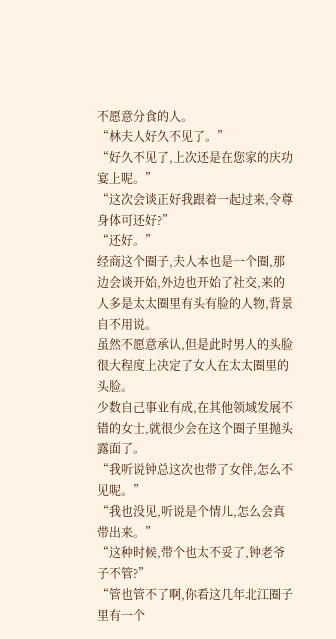不愿意分食的人。
“林夫人好久不见了。”
“好久不见了,上次还是在您家的庆功宴上呢。”
“这次会谈正好我跟着一起过来,令尊身体可还好?”
“还好。”
经商这个圈子,夫人本也是一个圈,那边会谈开始,外边也开始了社交,来的人多是太太圈里有头有脸的人物,背景自不用说。
虽然不愿意承认,但是此时男人的头脸很大程度上决定了女人在太太圈里的头脸。
少数自己事业有成,在其他领域发展不错的女士,就很少会在这个圈子里抛头露面了。
“我听说钟总这次也带了女伴,怎么不见呢。”
“我也没见,听说是个情儿,怎么会真带出来。”
“这种时候,带个也太不妥了,钟老爷子不管?”
“管也管不了啊,你看这几年北江圈子里有一个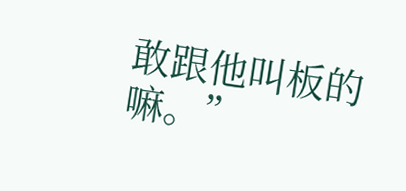敢跟他叫板的嘛。”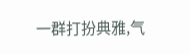一群打扮典雅,气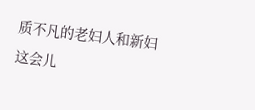质不凡的老妇人和新妇这会儿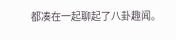都凑在一起聊起了八卦趣闻。